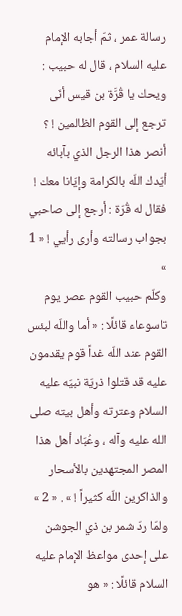رسالة عمر ، ثمّ أجابه الإمام عليه السلام ، قال له حبيب : ويحك يا قُرَّة بن قيس أنّى ترجع إلى القوم الظالمين ! ؟ أنصر هذا الرجل الذي بآبائه أيّدك اللّه بالكرامة وإيّانا معك ! فقال له قُرّة : أرجع إلى صاحبي بجواب رسالته وأرى رأيي ! « 1 »
وكلّم حبيب القوم عصر يوم تاسوعاء قائلًا : « أما واللّه لبئس القوم عند اللّه غداً قوم يقدمون عليه قد قتلوا ذريّة نبيّه عليه السلام وعترته وأهل بيته صلى الله عليه وآله ، وعُبّاد أهل هذا المصر المجتهدين بالأسحار والذاكرين اللّه كثيراً ! » . « 2 »
ولمّا ردّ شمر بن ذي الجوشن على إحدى مواعظ الإمام عليه السلام قائلًا : « هو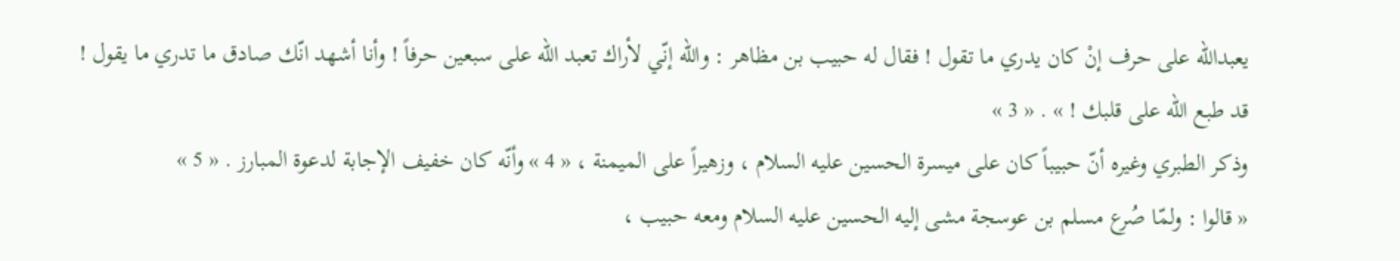يعبداللّه على حرف إنْ كان يدري ما تقول ! فقال له حبيب بن مظاهر : واللّه إنّي لأراك تعبد اللّه على سبعين حرفاً ! وأنا أشهد انّك صادق ما تدري ما يقول ! قد طبع اللّه على قلبك ! » . « 3 »
وذكر الطبري وغيره أنّ حبيباً كان على ميسرة الحسين عليه السلام ، وزهيراً على الميمنة ، « 4 » وأنّه كان خفيف الإجابة لدعوة المبارز . « 5 »
« قالوا : ولمّا صُرع مسلم بن عوسجة مشى إليه الحسين عليه السلام ومعه حبيب ،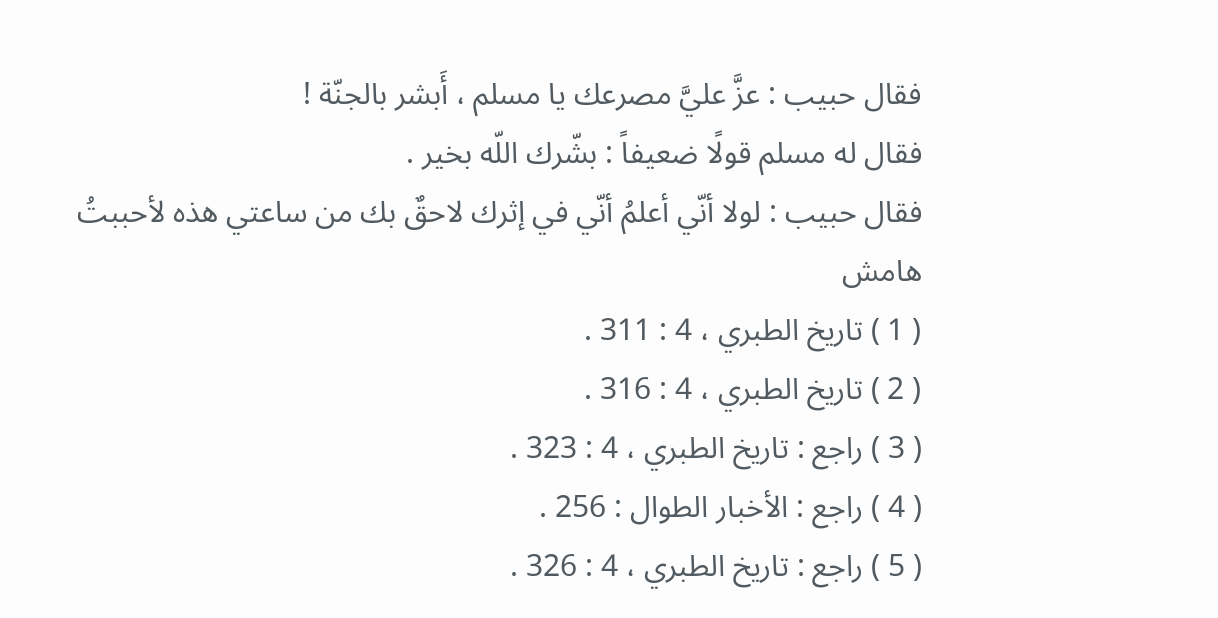فقال حبيب : عزَّ عليَّ مصرعك يا مسلم ، أَبشر بالجنّة !
فقال له مسلم قولًا ضعيفاً : بشّرك اللّه بخير .
فقال حبيب : لولا أنّي أعلمُ أنّي في إثرك لاحقٌ بك من ساعتي هذه لأحببتُ
هامش
( 1 ) تاريخ الطبري ، 4 : 311 .
( 2 ) تاريخ الطبري ، 4 : 316 .
( 3 ) راجع : تاريخ الطبري ، 4 : 323 .
( 4 ) راجع : الأخبار الطوال : 256 .
( 5 ) راجع : تاريخ الطبري ، 4 : 326 .